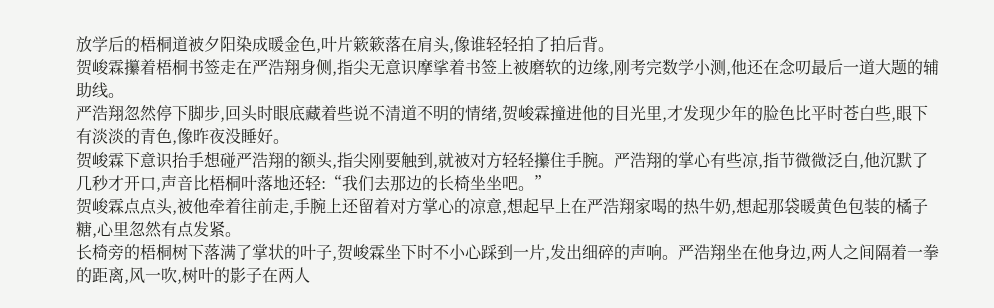放学后的梧桐道被夕阳染成暖金色,叶片簌簌落在肩头,像谁轻轻拍了拍后背。
贺峻霖攥着梧桐书签走在严浩翔身侧,指尖无意识摩挲着书签上被磨软的边缘,刚考完数学小测,他还在念叨最后一道大题的辅助线。
严浩翔忽然停下脚步,回头时眼底藏着些说不清道不明的情绪,贺峻霖撞进他的目光里,才发现少年的脸色比平时苍白些,眼下有淡淡的青色,像昨夜没睡好。
贺峻霖下意识抬手想碰严浩翔的额头,指尖刚要触到,就被对方轻轻攥住手腕。严浩翔的掌心有些凉,指节微微泛白,他沉默了几秒才开口,声音比梧桐叶落地还轻:“我们去那边的长椅坐坐吧。”
贺峻霖点点头,被他牵着往前走,手腕上还留着对方掌心的凉意,想起早上在严浩翔家喝的热牛奶,想起那袋暖黄色包装的橘子糖,心里忽然有点发紧。
长椅旁的梧桐树下落满了掌状的叶子,贺峻霖坐下时不小心踩到一片,发出细碎的声响。严浩翔坐在他身边,两人之间隔着一拳的距离,风一吹,树叶的影子在两人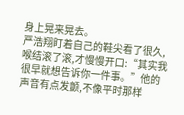身上晃来晃去。
严浩翔盯着自己的鞋尖看了很久,喉结滚了滚,才慢慢开口:“其实我很早就想告诉你一件事。”他的声音有点发颤,不像平时那样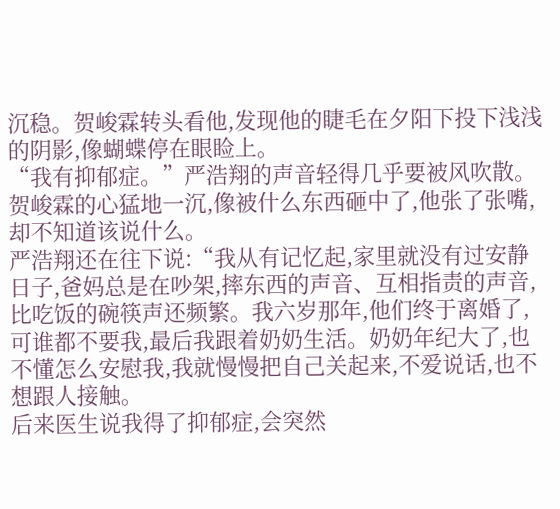沉稳。贺峻霖转头看他,发现他的睫毛在夕阳下投下浅浅的阴影,像蝴蝶停在眼睑上。
“我有抑郁症。”严浩翔的声音轻得几乎要被风吹散。贺峻霖的心猛地一沉,像被什么东西砸中了,他张了张嘴,却不知道该说什么。
严浩翔还在往下说:“我从有记忆起,家里就没有过安静日子,爸妈总是在吵架,摔东西的声音、互相指责的声音,比吃饭的碗筷声还频繁。我六岁那年,他们终于离婚了,可谁都不要我,最后我跟着奶奶生活。奶奶年纪大了,也不懂怎么安慰我,我就慢慢把自己关起来,不爱说话,也不想跟人接触。
后来医生说我得了抑郁症,会突然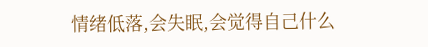情绪低落,会失眠,会觉得自己什么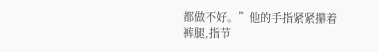都做不好。”他的手指紧紧攥着裤腿,指节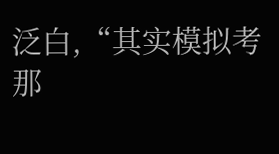泛白,“其实模拟考那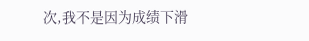次,我不是因为成绩下滑